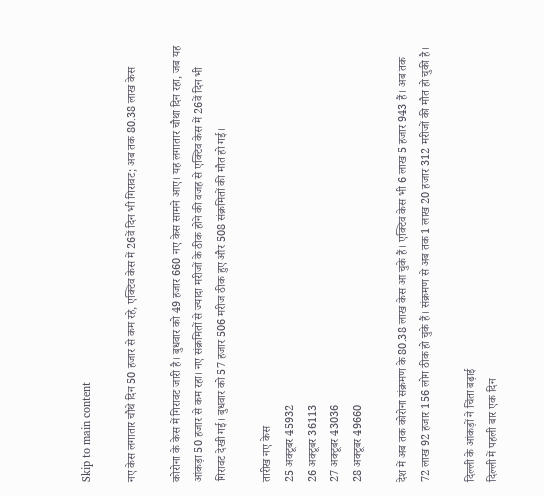Skip to main content

नए केस लगातार चौथे दिन 50 हजार से कम रहे, एक्टिव केस में 26वें दिन भी गिरावट; अब तक 80.38 लाख केस

कोरोना के केस में गिरावट जारी है। बुधवार को 49 हजार 660 नए केस सामने आए। यह लगातार चौथा दिन रहा, जब यह आंकड़ा 50 हजार से कम रहा। नए संक्रमितों से ज्यादा मरीजों के ठीक होने की वजह से एक्टिव केस में 26वें दिन भी गिरावट देखी गई। बुधवार को 57 हजार 506 मरीज ठीक हुए और 508 संक्रमितों की मौत हो गई।

तारीख नए केस
25 अक्टूबर 45932
26 अक्टूबर 36113
27 अक्टूबर 43036
28 अक्टूबर 49660

देश में अब तक कोरोना संक्रमण के 80.38 लाख केस आ चुके हैं। एक्टिव केस भी 6 लाख 5 हजार 943 हैं। अब तक 72 लाख 92 हजार 156 लोग ठीक हो चुके हैं। संक्रमण से अब तक 1 लाख 20 हजार 312 मरीजों की मौत हो चुकी है।

दिल्ली के आंकड़ों ने चिंता बढ़ाई
दिल्ली में पहली बार एक दिन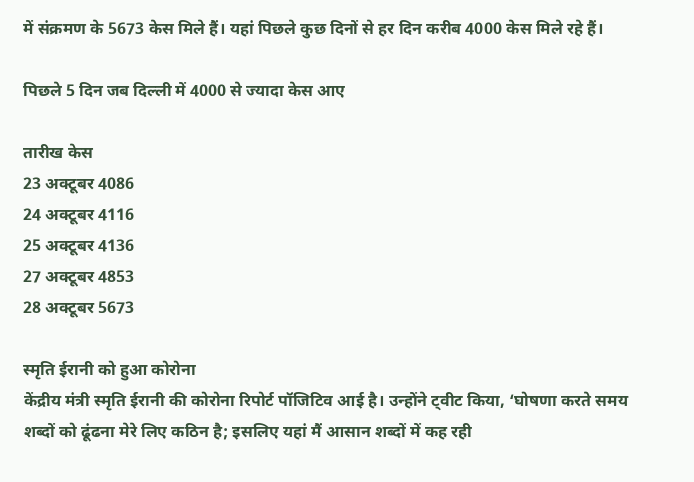में संक्रमण के 5673 केस मिले हैं। यहां पिछले कुछ दिनों से हर दिन करीब 4000 केस मिले रहे हैं।

पिछले 5 दिन जब दिल्ली में 4000 से ज्यादा केस आए

तारीख केस
23 अक्टूबर 4086
24 अक्टूबर 4116
25 अक्टूबर 4136
27 अक्टूबर 4853
28 अक्टूबर 5673

स्मृति ईरानी को हुआ कोरोना
केंद्रीय मंत्री स्मृति ईरानी की कोरोना रिपोर्ट पॉजिटिव आई है। उन्होंने ट्वीट किया, ‘घोषणा करते समय शब्दों को ढूंढना मेरे लिए कठिन है; इसलिए यहां मैं आसान शब्दों में कह रही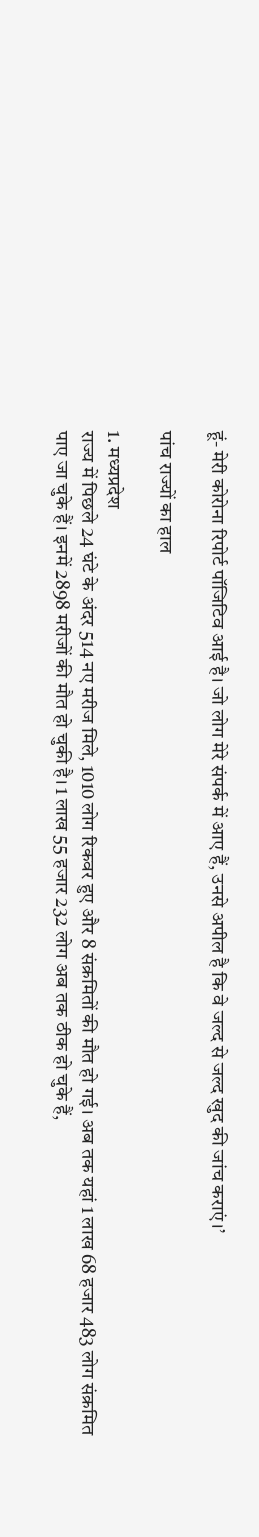हूं- मेरी कोरोना रिपोर्ट पॉजिटिव आई है। जो लोग मेरे संपर्क में आए हैं, उनसे अपील है कि वे जल्द से जल्द खुद की जांच कराएं।’

पांच राज्यों का हाल

1. मध्यप्रदेश
राज्य में पिछले 24 घंटे के अंदर 514 नए मरीज मिले, 1010 लोग रिकवर हुए और 8 संक्रमितों की मौत हो गई। अब तक यहां 1 लाख 68 हजार 483 लोग संक्रमित पाए जा चुके हैं। इनमें 2898 मरीजों की मौत हो चुकी है। 1 लाख 55 हजार 232 लोग अब तक ठीक हो चुके हैं,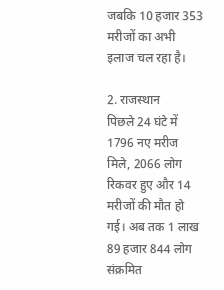जबकि 10 हजार 353 मरीजों का अभी इलाज चल रहा है।

2. राजस्थान
पिछले 24 घंटे में 1796 नए मरीज मिले, 2066 लोग रिकवर हुए और 14 मरीजों की मौत हो गई। अब तक 1 लाख 89 हजार 844 लोग संक्रमित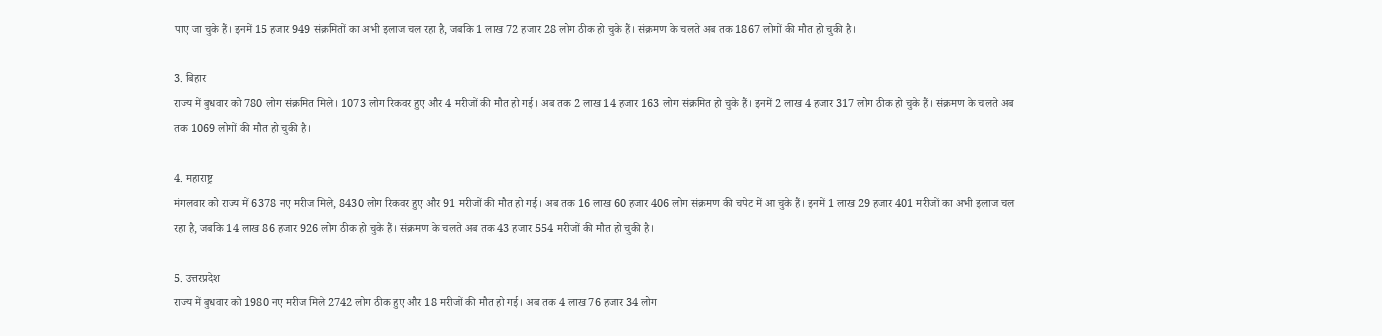पाए जा चुके हैं। इनमें 15 हजार 949 संक्रमितों का अभी इलाज चल रहा है, जबकि 1 लाख 72 हजार 28 लोग ठीक हो चुके हैं। संक्रमण के चलते अब तक 1867 लोगों की मौत हो चुकी है।

3. बिहार
राज्य में बुधवार को 780 लोग संक्रमित मिले। 1073 लोग रिकवर हुए और 4 मरीजों की मौत हो गई। अब तक 2 लाख 14 हजार 163 लोग संक्रमित हो चुके हैं। इनमें 2 लाख 4 हजार 317 लोग ठीक हो चुके हैं। संक्रमण के चलते अब तक 1069 लोगों की मौत हो चुकी है।

4. महाराष्ट्र
मंगलवार को राज्य में 6378 नए मरीज मिले, 8430 लोग रिकवर हुए और 91 मरीजों की मौत हो गई। अब तक 16 लाख 60 हजार 406 लोग संक्रमण की चपेट में आ चुके हैं। इनमें 1 लाख 29 हजार 401 मरीजों का अभी इलाज चल रहा है, जबकि 14 लाख 86 हजार 926 लोग ठीक हो चुके हैं। संक्रमण के चलते अब तक 43 हजार 554 मरीजों की मौत हो चुकी है।

5. उत्तरप्रदेश
राज्य में बुधवार को 1980 नए मरीज मिले 2742 लोग ठीक हुए और 18 मरीजों की मौत हो गई। अब तक 4 लाख 76 हजार 34 लोग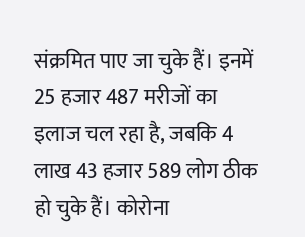संक्रमित पाए जा चुके हैं। इनमें 25 हजार 487 मरीजों का इलाज चल रहा है, जबकि 4 लाख 43 हजार 589 लोग ठीक हो चुके हैं। कोरोना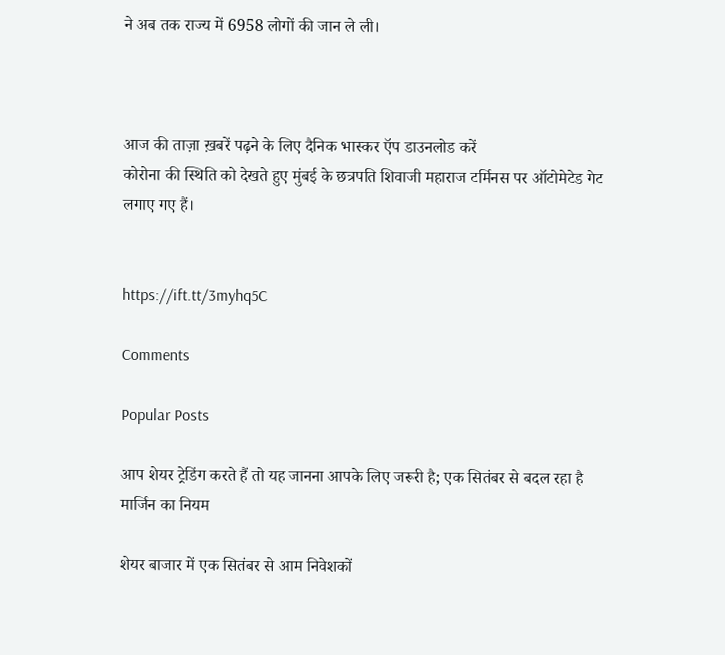ने अब तक राज्य में 6958 लोगों की जान ले ली।



आज की ताज़ा ख़बरें पढ़ने के लिए दैनिक भास्कर ऍप डाउनलोड करें
कोरोना की स्थिति को देखते हुए मुंबई के छत्रपति शिवाजी महाराज टर्मिनस पर ऑटोमेटेड गेट लगाए गए हैं।


https://ift.tt/3myhq5C

Comments

Popular Posts

आप शेयर ट्रेडिंग करते हैं तो यह जानना आपके लिए जरूरी है; एक सितंबर से बदल रहा है मार्जिन का नियम

शेयर बाजार में एक सितंबर से आम निवेशकों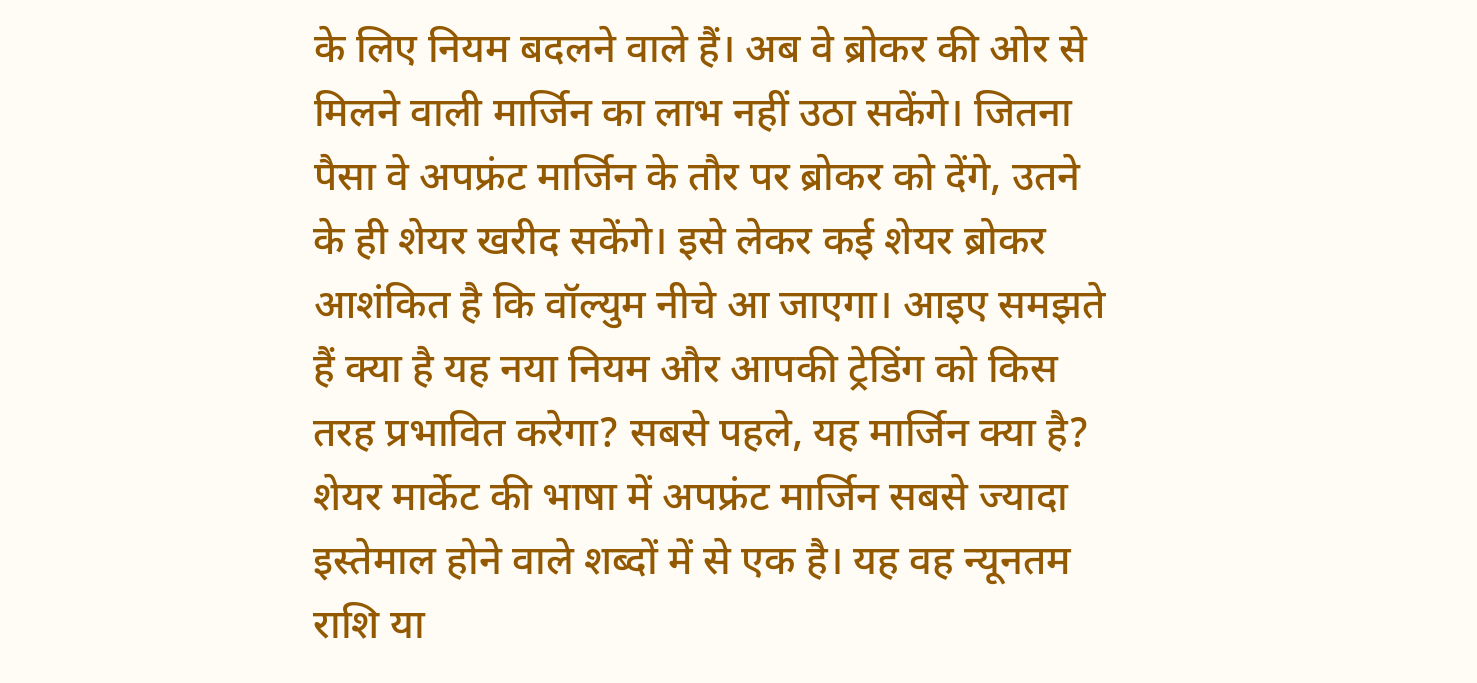के लिए नियम बदलने वाले हैं। अब वे ब्रोकर की ओर से मिलने वाली मार्जिन का लाभ नहीं उठा सकेंगे। जितना पैसा वे अपफ्रंट मार्जिन के तौर पर ब्रोकर को देंगे, उतने के ही शेयर खरीद सकेंगे। इसे लेकर कई शेयर ब्रोकर आशंकित है कि वॉल्युम नीचे आ जाएगा। आइए समझते हैं क्या है यह नया नियम और आपकी ट्रेडिंग को किस तरह प्रभावित करेगा? सबसे पहले, यह मार्जिन क्या है? शेयर मार्केट की भाषा में अपफ्रंट मार्जिन सबसे ज्यादा इस्तेमाल होने वाले शब्दों में से एक है। यह वह न्यूनतम राशि या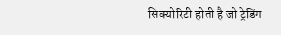सिक्योरिटी होती है जो ट्रेडिंग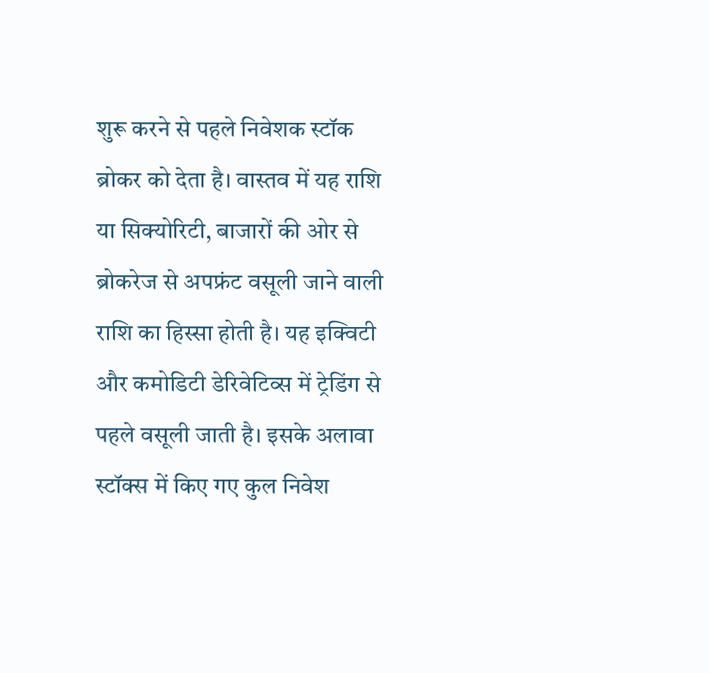शुरू करने से पहले निवेशक स्टॉक ब्रोकर को देता है। वास्तव में यह राशि या सिक्योरिटी, बाजारों की ओर से ब्रोकरेज से अपफ्रंट वसूली जाने वाली राशि का हिस्सा होती है। यह इक्विटी और कमोडिटी डेरिवेटिव्स में ट्रेडिंग से पहले वसूली जाती है। इसके अलावा स्टॉक्स में किए गए कुल निवेश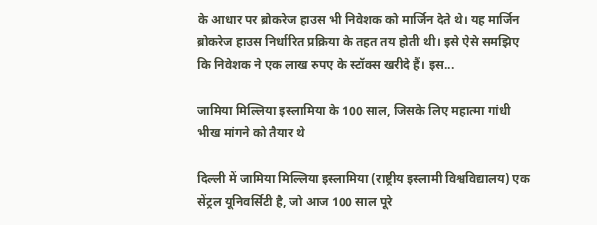के आधार पर ब्रोकरेज हाउस भी निवेशक को मार्जिन देते थे। यह मार्जिन ब्रोकरेज हाउस निर्धारित प्रक्रिया के तहत तय होती थी। इसे ऐसे समझिए कि निवेशक ने एक लाख रुपए के स्टॉक्स खरीदे हैं। इस...

जामिया मिल्लिया इस्लामिया के 100 साल, जिसके लिए महात्मा गांधी भीख मांगने को तैयार थे

दिल्ली में जामिया मिल्लिया इस्लामिया (राष्ट्रीय इस्लामी विश्वविद्यालय) एक सेंट्रल यूनिवर्सिटी है, जो आज 100 साल पूरे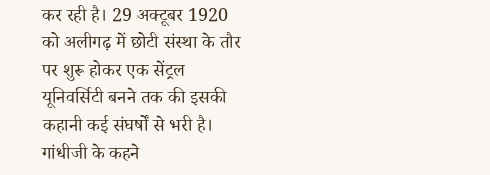कर रही है। 29 अक्टूबर 1920 को अलीगढ़ में छोटी संस्था के तौर पर शुरू होकर एक सेंट्रल यूनिवर्सिटी बनने तक की इसकी कहानी कई संघर्षों से भरी है। गांधीजी के कहने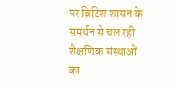पर ब्रिटिश शासन के समर्थन से चल रही शैक्षणिक संस्थाओं का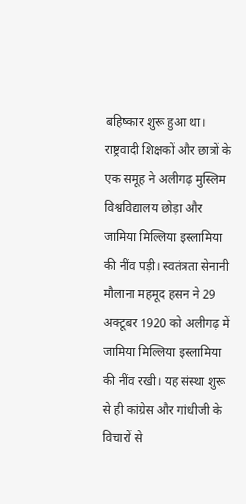बहिष्कार शुरू हुआ था। राष्ट्रवादी शिक्षकों और छात्रों के एक समूह ने अलीगढ़ मुस्लिम विश्वविद्यालय छोड़ा और जामिया मिल्लिया इस्लामिया की नींव पड़ी। स्वतंत्रता सेनानी मौलाना महमूद हसन ने 29 अक्टूबर 1920 को अलीगढ़ में जामिया मिल्लिया इस्लामिया की नींव रखी। यह संस्था शुरू से ही कांग्रेस और गांधीजी के विचारों से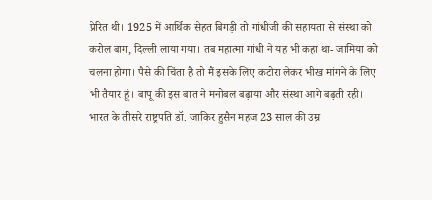प्रेरित थी। 1925 में आर्थिक सेहत बिगड़ी तो गांधीजी की सहायता से संस्था को करोल बाग, दिल्ली लाया गया। तब महात्मा गांधी ने यह भी कहा था- जामिया को चलना होगा। पैसे की चिंता है तो मैं इसके लिए कटोरा लेकर भीख मांगने के लिए भी तैयार हूं। बापू की इस बात ने मनोबल बढ़ाया और संस्था आगे बढ़ती रही। भारत के तीसरे राष्ट्रपति डॉ. जाकिर हुसैन महज 23 साल की उम्र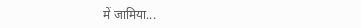में जामिया...